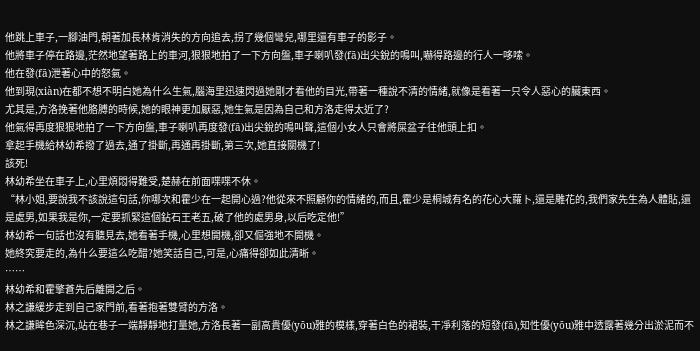他跳上車子,一腳油門,朝著加長林肯消失的方向追去,拐了幾個彎兒,哪里還有車子的影子。
他將車子停在路邊,茫然地望著路上的車河,狠狠地拍了一下方向盤,車子喇叭發(fā)出尖銳的鳴叫,嚇得路邊的行人一哆嗦。
他在發(fā)泄著心中的怒氣。
他到現(xiàn)在都不想不明白她為什么生氣,腦海里迅速閃過她剛才看他的目光,帶著一種說不清的情緒,就像是看著一只令人惡心的臟東西。
尤其是,方洛挽著他胳膊的時候,她的眼神更加厭惡,她生氣是因為自己和方洛走得太近了?
他氣得再度狠狠地拍了一下方向盤,車子喇叭再度發(fā)出尖銳的鳴叫聲,這個小女人只會將屎盆子往他頭上扣。
拿起手機給林幼希撥了過去,通了掛斷,再通再掛斷,第三次,她直接關機了!
該死!
林幼希坐在車子上,心里煩悶得難受,楚赫在前面喋喋不休。
“林小姐,要說我不該說這句話,你哪次和霍少在一起開心過?他從來不照顧你的情緒的,而且,霍少是桐城有名的花心大蘿卜,還是雕花的,我們家先生為人體貼,還是處男,如果我是你,一定要抓緊這個鉆石王老五,破了他的處男身,以后吃定他!”
林幼希一句話也沒有聽見去,她看著手機,心里想開機,卻又倔強地不開機。
她終究要走的,為什么要這么吃醋?她笑話自己,可是,心痛得卻如此清晰。
……
林幼希和霍擎蒼先后離開之后。
林之謙緩步走到自己家門前,看著抱著雙臂的方洛。
林之謙眸色深沉,站在巷子一端靜靜地打量她,方洛長著一副高貴優(yōu)雅的模樣,穿著白色的裙裝,干凈利落的短發(fā),知性優(yōu)雅中透露著幾分出淤泥而不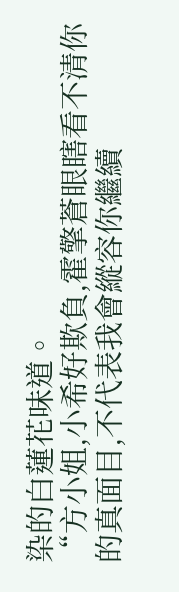染的白蓮花味道。
“方小姐,小希好欺負,霍擎蒼眼瞎看不清你的真面目,不代表我會縱容你繼續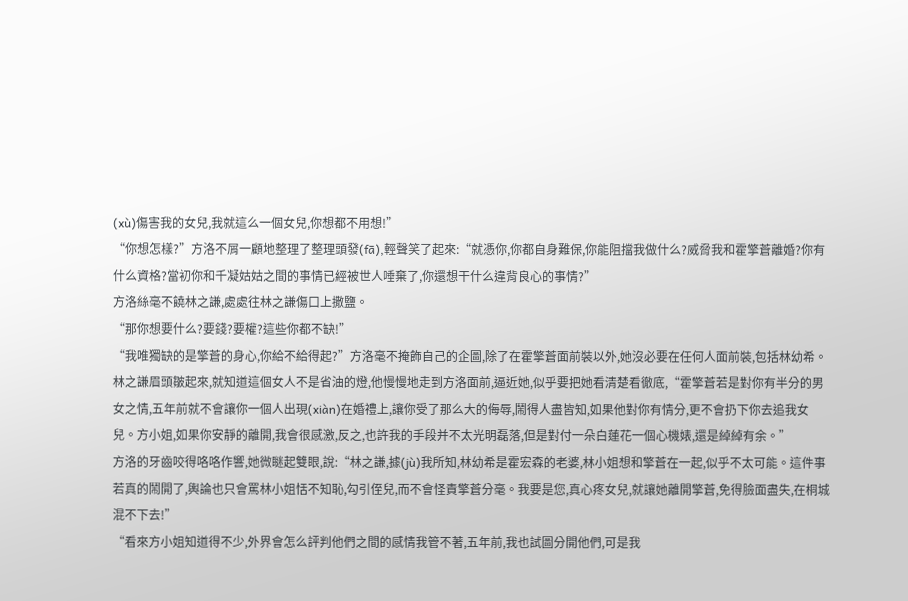(xù)傷害我的女兒,我就這么一個女兒,你想都不用想!”
“你想怎樣?”方洛不屑一顧地整理了整理頭發(fā),輕聲笑了起來:“就憑你,你都自身難保,你能阻擋我做什么?威脅我和霍擎蒼離婚?你有什么資格?當初你和千凝姑姑之間的事情已經被世人唾棄了,你還想干什么違背良心的事情?”
方洛絲毫不饒林之謙,處處往林之謙傷口上撒鹽。
“那你想要什么?要錢?要權?這些你都不缺!”
“我唯獨缺的是擎蒼的身心,你給不給得起?”方洛毫不掩飾自己的企圖,除了在霍擎蒼面前裝以外,她沒必要在任何人面前裝,包括林幼希。
林之謙眉頭皺起來,就知道這個女人不是省油的燈,他慢慢地走到方洛面前,逼近她,似乎要把她看清楚看徹底,“霍擎蒼若是對你有半分的男女之情,五年前就不會讓你一個人出現(xiàn)在婚禮上,讓你受了那么大的侮辱,鬧得人盡皆知,如果他對你有情分,更不會扔下你去追我女兒。方小姐,如果你安靜的離開,我會很感激,反之,也許我的手段并不太光明磊落,但是對付一朵白蓮花一個心機婊,還是綽綽有余。”
方洛的牙齒咬得咯咯作響,她微瞇起雙眼,說:“林之謙,據(jù)我所知,林幼希是霍宏森的老婆,林小姐想和擎蒼在一起,似乎不太可能。這件事若真的鬧開了,輿論也只會罵林小姐恬不知恥,勾引侄兒,而不會怪責擎蒼分毫。我要是您,真心疼女兒,就讓她離開擎蒼,免得臉面盡失,在桐城混不下去!”
“看來方小姐知道得不少,外界會怎么評判他們之間的感情我管不著,五年前,我也試圖分開他們,可是我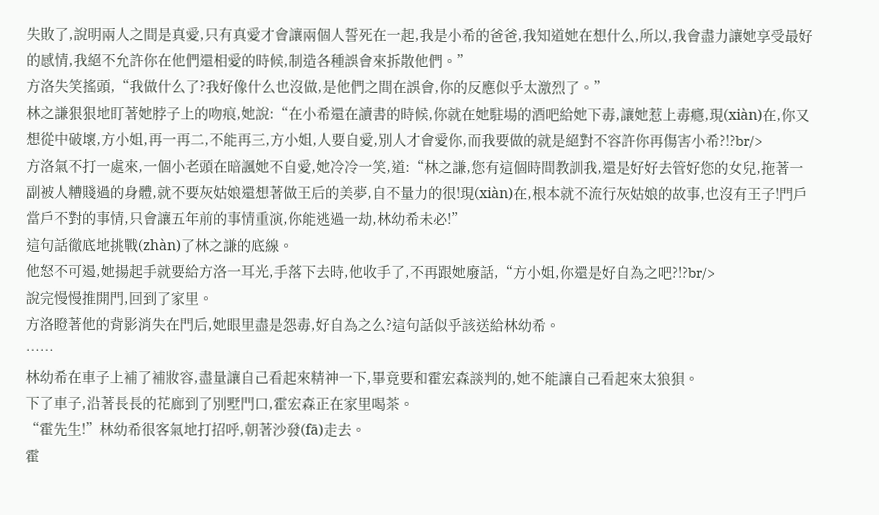失敗了,說明兩人之間是真愛,只有真愛才會讓兩個人誓死在一起,我是小希的爸爸,我知道她在想什么,所以,我會盡力讓她享受最好的感情,我絕不允許你在他們還相愛的時候,制造各種誤會來拆散他們。”
方洛失笑搖頭,“我做什么了?我好像什么也沒做,是他們之間在誤會,你的反應似乎太激烈了。”
林之謙狠狠地盯著她脖子上的吻痕,她說:“在小希還在讀書的時候,你就在她駐場的酒吧給她下毒,讓她惹上毒癮,現(xiàn)在,你又想從中破壞,方小姐,再一再二,不能再三,方小姐,人要自愛,別人才會愛你,而我要做的就是絕對不容許你再傷害小希?!?br/>
方洛氣不打一處來,一個小老頭在暗諷她不自愛,她冷冷一笑,道:“林之謙,您有這個時間教訓我,還是好好去管好您的女兒,拖著一副被人糟賤過的身體,就不要灰姑娘還想著做王后的美夢,自不量力的很!現(xiàn)在,根本就不流行灰姑娘的故事,也沒有王子!門戶當戶不對的事情,只會讓五年前的事情重演,你能逃過一劫,林幼希未必!”
這句話徹底地挑戰(zhàn)了林之謙的底線。
他怒不可遏,她揚起手就要給方洛一耳光,手落下去時,他收手了,不再跟她廢話,“方小姐,你還是好自為之吧?!?br/>
說完慢慢推開門,回到了家里。
方洛瞪著他的背影消失在門后,她眼里盡是怨毒,好自為之么?這句話似乎該送給林幼希。
……
林幼希在車子上補了補妝容,盡量讓自己看起來精神一下,畢竟要和霍宏森談判的,她不能讓自己看起來太狼狽。
下了車子,沿著長長的花廊到了別墅門口,霍宏森正在家里喝茶。
“霍先生!”林幼希很客氣地打招呼,朝著沙發(fā)走去。
霍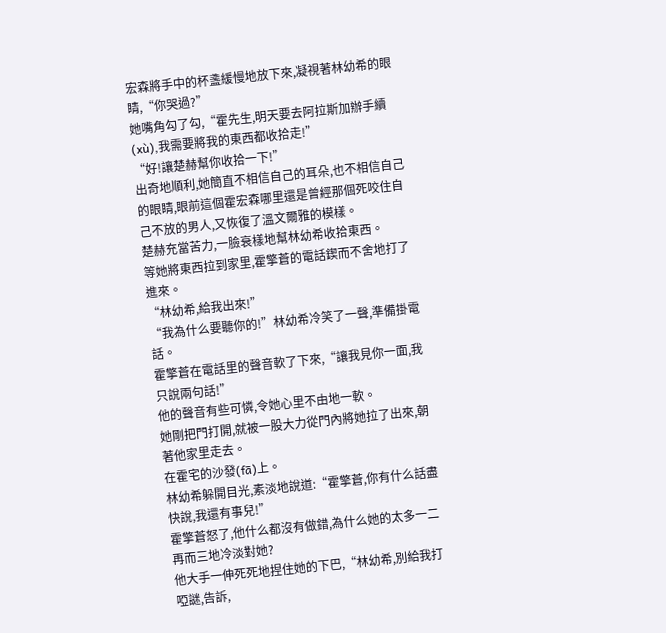宏森將手中的杯盞緩慢地放下來,凝視著林幼希的眼睛,“你哭過?”
她嘴角勾了勾,“霍先生,明天要去阿拉斯加辦手續(xù),我需要將我的東西都收拾走!”
“好!讓楚赫幫你收拾一下!”
出奇地順利,她簡直不相信自己的耳朵,也不相信自己的眼睛,眼前這個霍宏森哪里還是曾經那個死咬住自己不放的男人,又恢復了溫文爾雅的模樣。
楚赫充當苦力,一臉衰樣地幫林幼希收拾東西。
等她將東西拉到家里,霍擎蒼的電話鍥而不舍地打了進來。
“林幼希,給我出來!”
“我為什么要聽你的!”林幼希冷笑了一聲,準備掛電話。
霍擎蒼在電話里的聲音軟了下來,“讓我見你一面,我只說兩句話!”
他的聲音有些可憐,令她心里不由地一軟。
她剛把門打開,就被一股大力從門內將她拉了出來,朝著他家里走去。
在霍宅的沙發(fā)上。
林幼希躲開目光,素淡地說道:“霍擎蒼,你有什么話盡快說,我還有事兒!”
霍擎蒼怒了,他什么都沒有做錯,為什么她的太多一二再而三地冷淡對她?
他大手一伸死死地捏住她的下巴,“林幼希,別給我打啞謎,告訴,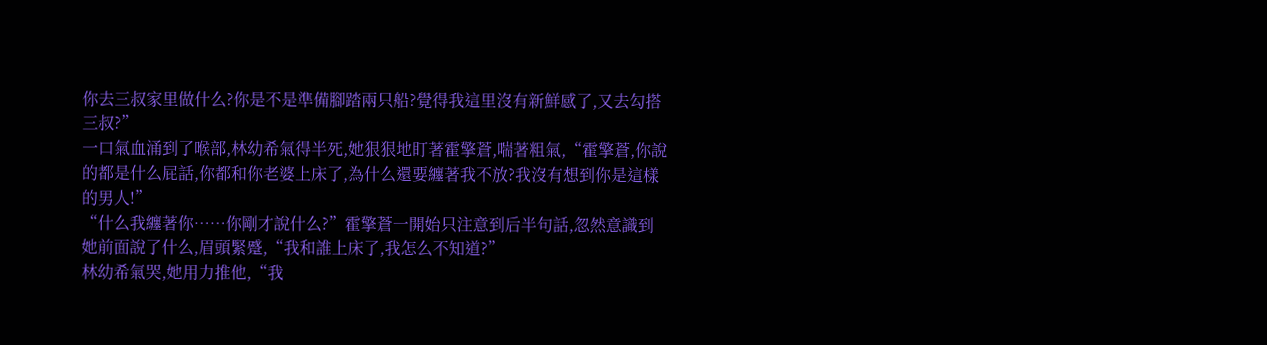你去三叔家里做什么?你是不是準備腳踏兩只船?覺得我這里沒有新鮮感了,又去勾搭三叔?”
一口氣血涌到了喉部,林幼希氣得半死,她狠狠地盯著霍擎蒼,喘著粗氣,“霍擎蒼,你說的都是什么屁話,你都和你老婆上床了,為什么還要纏著我不放?我沒有想到你是這樣的男人!”
“什么我纏著你……你剛才說什么?”霍擎蒼一開始只注意到后半句話,忽然意識到她前面說了什么,眉頭緊蹙,“我和誰上床了,我怎么不知道?”
林幼希氣哭,她用力推他,“我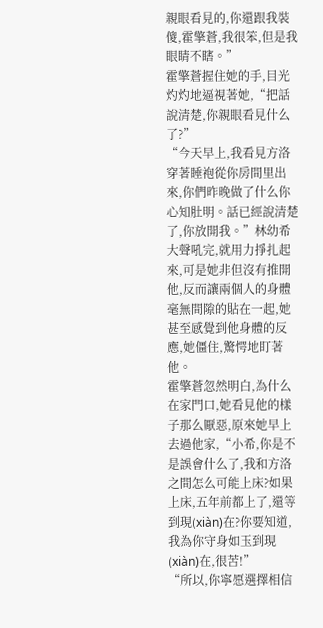親眼看見的,你還跟我裝傻,霍擎蒼,我很笨,但是我眼睛不瞎。”
霍擎蒼握住她的手,目光灼灼地逼視著她,“把話說清楚,你親眼看見什么了?”
“今天早上,我看見方洛穿著睡袍從你房間里出來,你們昨晚做了什么你心知肚明。話已經說清楚了,你放開我。”林幼希大聲吼完,就用力掙扎起來,可是她非但沒有推開他,反而讓兩個人的身體毫無間隙的貼在一起,她甚至感覺到他身體的反應,她僵住,驚愕地盯著他。
霍擎蒼忽然明白,為什么在家門口,她看見他的樣子那么厭惡,原來她早上去過他家,“小希,你是不是誤會什么了,我和方洛之間怎么可能上床?如果上床,五年前都上了,還等到現(xiàn)在?你要知道,我為你守身如玉到現(xiàn)在,很苦!”
“所以,你寧愿選擇相信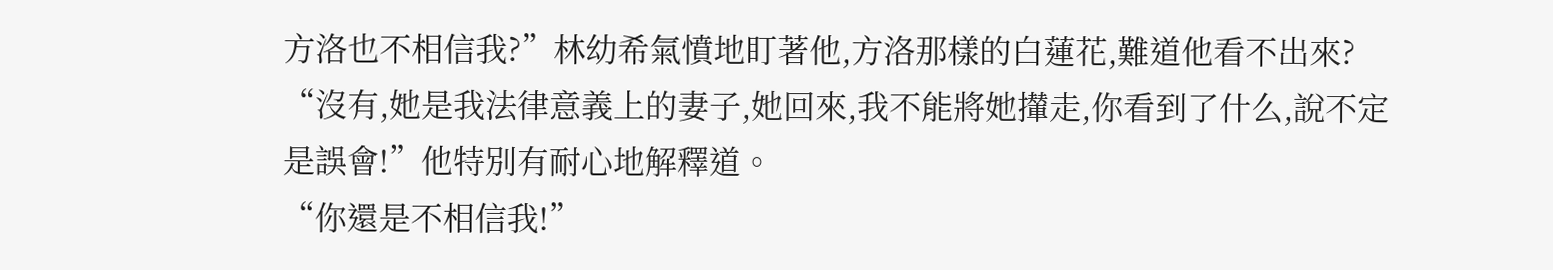方洛也不相信我?”林幼希氣憤地盯著他,方洛那樣的白蓮花,難道他看不出來?
“沒有,她是我法律意義上的妻子,她回來,我不能將她攆走,你看到了什么,說不定是誤會!”他特別有耐心地解釋道。
“你還是不相信我!”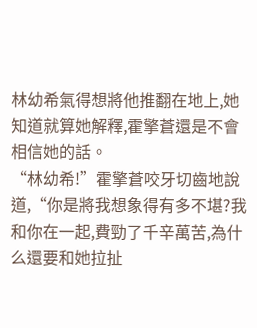林幼希氣得想將他推翻在地上,她知道就算她解釋,霍擎蒼還是不會相信她的話。
“林幼希!”霍擎蒼咬牙切齒地說道,“你是將我想象得有多不堪?我和你在一起,費勁了千辛萬苦,為什么還要和她拉扯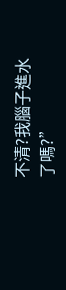不清?我腦子進水了嗎?”